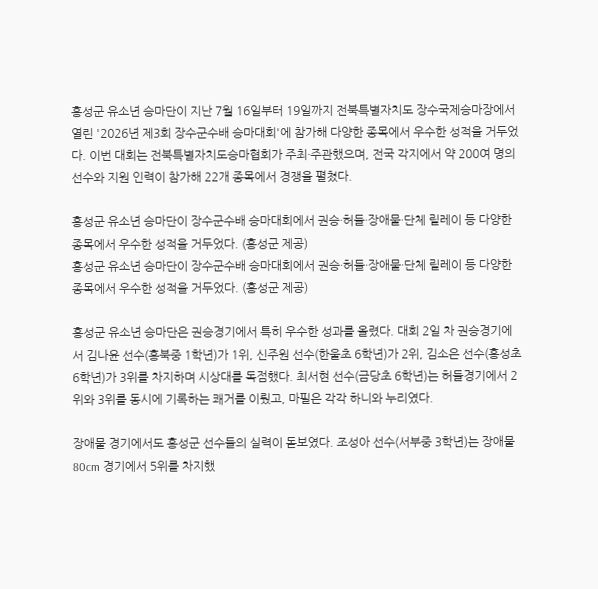홍성군 유소년 승마단이 지난 7월 16일부터 19일까지 전북특별자치도 장수국제승마장에서 열린 '2026년 제3회 장수군수배 승마대회'에 참가해 다양한 종목에서 우수한 성적을 거두었다. 이번 대회는 전북특별자치도승마협회가 주최·주관했으며, 전국 각지에서 약 200여 명의 선수와 지원 인력이 참가해 22개 종목에서 경쟁을 펼쳤다.

홍성군 유소년 승마단이 장수군수배 승마대회에서 권승·허들·장애물·단체 릴레이 등 다양한 종목에서 우수한 성적을 거두었다. (홍성군 제공)
홍성군 유소년 승마단이 장수군수배 승마대회에서 권승·허들·장애물·단체 릴레이 등 다양한 종목에서 우수한 성적을 거두었다. (홍성군 제공)

홍성군 유소년 승마단은 권승경기에서 특히 우수한 성과를 올렸다. 대회 2일 차 권승경기에서 김나윤 선수(홍북중 1학년)가 1위, 신주원 선수(한울초 6학년)가 2위, 김소은 선수(홍성초 6학년)가 3위를 차지하며 시상대를 독점했다. 최서현 선수(금당초 6학년)는 허들경기에서 2위와 3위를 동시에 기록하는 쾌거를 이뤘고, 마필은 각각 하니와 누리였다.

장애물 경기에서도 홍성군 선수들의 실력이 돋보였다. 조성아 선수(서부중 3학년)는 장애물 80cm 경기에서 5위를 차지했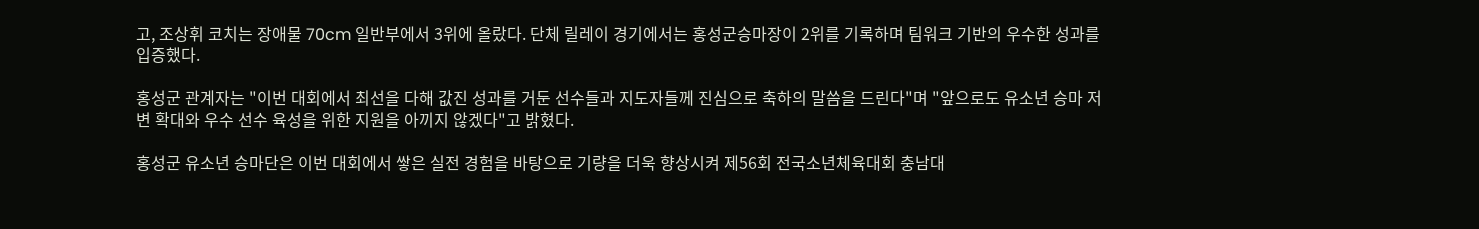고, 조상휘 코치는 장애물 70cm 일반부에서 3위에 올랐다. 단체 릴레이 경기에서는 홍성군승마장이 2위를 기록하며 팀워크 기반의 우수한 성과를 입증했다.

홍성군 관계자는 "이번 대회에서 최선을 다해 값진 성과를 거둔 선수들과 지도자들께 진심으로 축하의 말씀을 드린다"며 "앞으로도 유소년 승마 저변 확대와 우수 선수 육성을 위한 지원을 아끼지 않겠다"고 밝혔다.

홍성군 유소년 승마단은 이번 대회에서 쌓은 실전 경험을 바탕으로 기량을 더욱 향상시켜 제56회 전국소년체육대회 충남대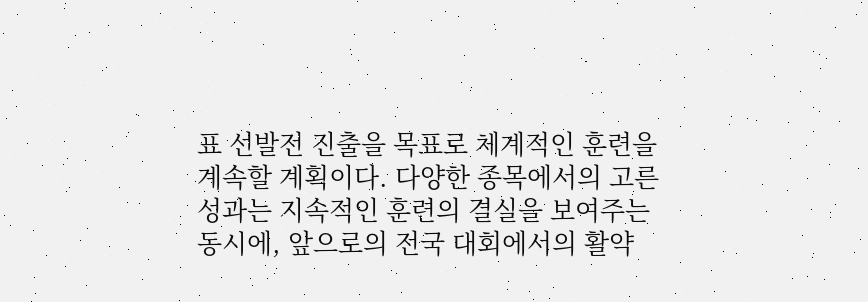표 선발전 진출을 목표로 체계적인 훈련을 계속할 계획이다. 다양한 종목에서의 고른 성과는 지속적인 훈련의 결실을 보여주는 동시에, 앞으로의 전국 대회에서의 활약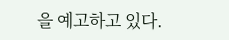을 예고하고 있다.